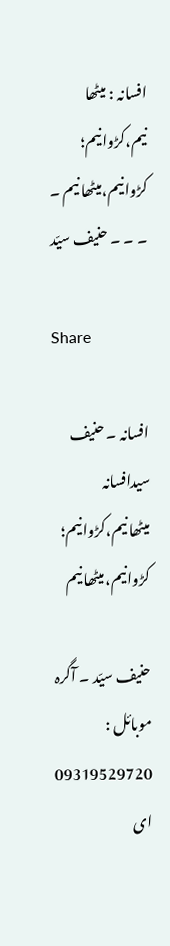افسانہ : میٹھا نیم،کڑوانیم؛ کڑوانیم،میٹھا نیم ۔ ۔ ۔ ۔ حنیف سیّد

Share

افسانہ ۔ حنیف سیدافسانہ
میٹھا نیم،کڑوانیم؛ کڑوانیم،میٹھا نیم

حنیف سیّد ۔ آگرہ
موبائل : 09319529720
ای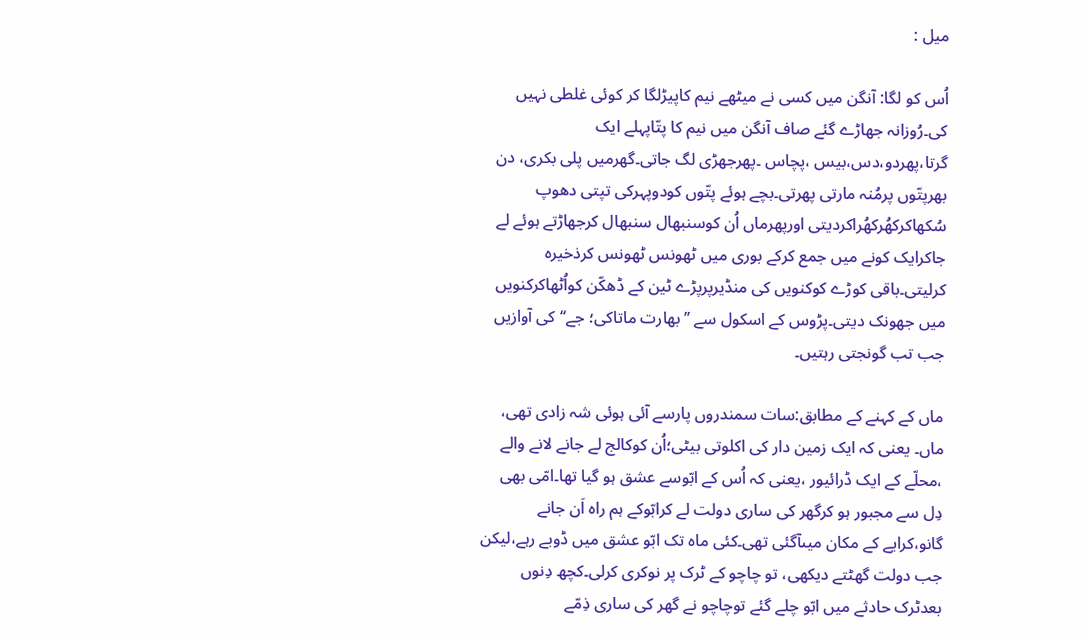میل :

اُس کو لگا: آنگن میں کسی نے میٹھے نیم کاپیڑلگا کر کوئی غلطی نہیں کی۔رُوزانہ جھاڑے گئے صاف آنگن میں نیم کا پتّاپہلے ایک گرتا،پھردو،دس،بیس ،پچاس ۔پھرجھڑی لگ جاتی۔گھرمیں پلی بکری، دن بھرپتّوں پرمُنہ مارتی پھرتی۔بچے ہوئے پتّوں کودوپہرکی تپتی دھوپ سُکھاکرکھُرکھُراکردیتی اورپھرماں اُن کوسنبھال سنبھال کرجھاڑتے ہوئے لے جاکرایک کونے میں جمع کرکے بوری میں ٹھونس ٹھونس کرذخیرہ کرلیتی۔باقی کوڑے کوکنویں کی منڈیرپرپڑے ٹین کے ڈھکّن کواُٹھاکرکنویں میں جھونک دیتی۔پڑوس کے اسکول سے ’’بھارت ماتاکی؛ جے‘‘کی آوازیں جب تب گونجتی رہتیں۔

ماں کے کہنے کے مطابق:سات سمندروں پارسے آئی ہوئی شہ زادی تھی، ماں۔ یعنی کہ ایک زمین دار کی اکلوتی بیٹی؛اُن کوکالج لے جانے لانے والے ،محلّے کے ایک ڈرائیور ،یعنی کہ اُس کے ابّوسے عشق ہو گیا تھا۔امّی بھی دِل سے مجبور ہو کرگھر کی ساری دولت لے کرابّوکے ہم راہ اَن جانے گانو،کرایے کے مکان میںآگئی تھی۔کئی ماہ تک ابّو عشق میں ڈوبے رہے،لیکن جب دولت گھٹتے دیکھی، تو چاچو کے ٹرک پر نوکری کرلی۔کچھ دِنوں بعدٹرک حادثے میں ابّو چلے گئے توچاچو نے گھر کی ساری ذِمّے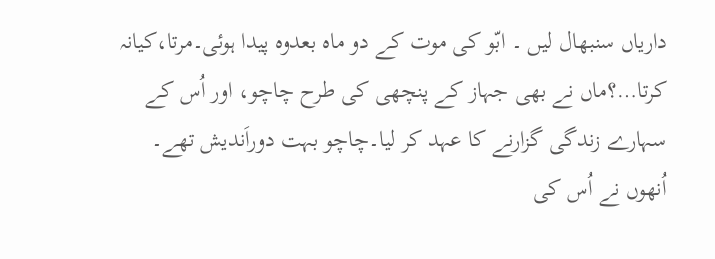داریاں سنبھال لیں ۔ ابّو کی موت کے دو ماہ بعدوہ پیدا ہوئی۔مرتا،کیانہ کرتا…؟ماں نے بھی جہاز کے پنچھی کی طرح چاچو، اور اُس کے سہارے زندگی گزارنے کا عہد کر لیا۔چاچو بہت دوراَندیش تھے۔ اُنھوں نے اُس کی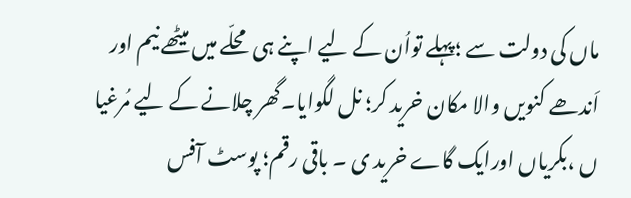ماں کی دولت سے ؛پہلے تواُن کے لیے اپنے ہی محلّے میں میٹھے نیم اور اَندھے کنویں والا مکان خرید کر؛ نل لگوایا۔گھر چلانے کے لیے مُرغیا ں ،بکریاں اورایک گاے خرید ی ۔ باقی رقم؛ پوسٹ آفس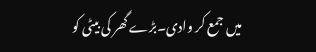میں جمع کر وادی۔بڑے گھر کی بیٹی کو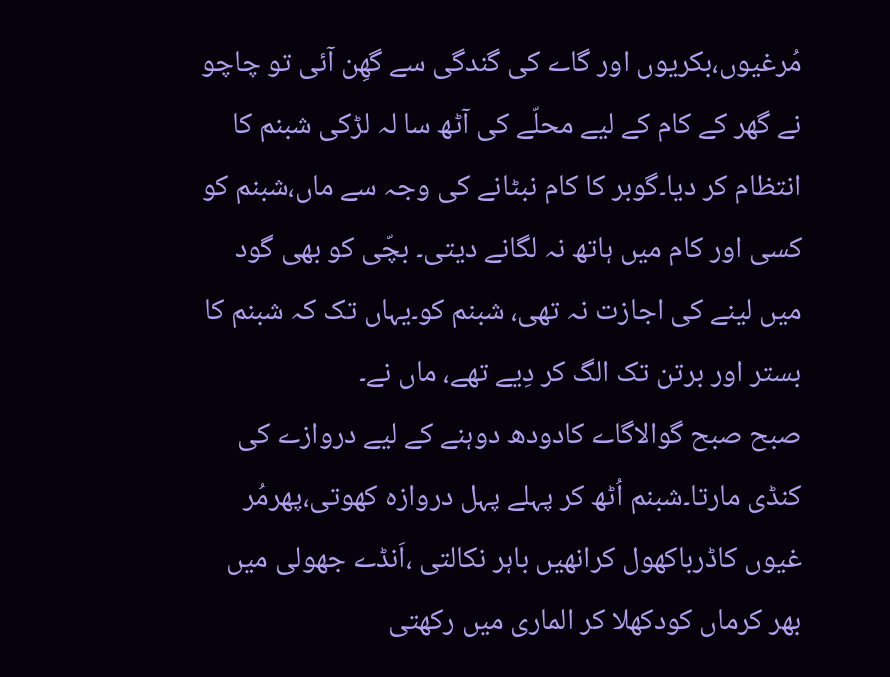مُرغیوں،بکریوں اور گاے کی گندگی سے گھِن آئی تو چاچو نے گھر کے کام کے لیے محلّے کی آٹھ سا لہ لڑکی شبنم کا انتظام کر دیا۔گوبر کا کام نبٹانے کی وجہ سے ماں،شبنم کو کسی اور کام میں ہاتھ نہ لگانے دیتی۔ بچّی کو بھی گود میں لینے کی اجازت نہ تھی، شبنم کو۔یہاں تک کہ شبنم کا بستر اور برتن تک الگ کر دِیے تھے، ماں نے۔
صبح صبح گوالاگاے کادودھ دوہنے کے لیے دروازے کی کنڈی مارتا۔شبنم اُٹھ کر پہلے پہل دروازہ کھوتی،پھرمُر غیوں کاڈرباکھول کرانھیں باہر نکالتی ،اَنڈے جھولی میں بھر کرماں کودکھلا کر الماری میں رکھتی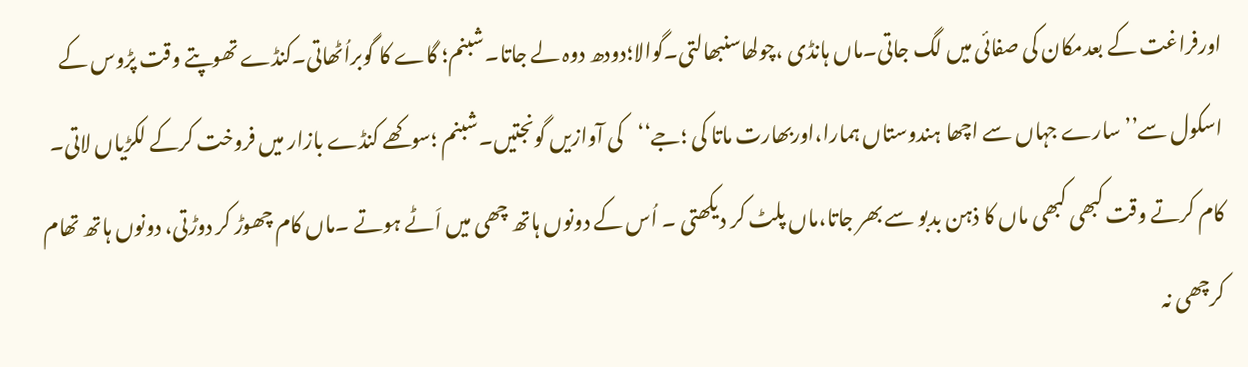اورفراغت کے بعدمکان کی صفائی میں لگ جاتی۔ماں ہانڈی ،چولھاسنبھالتی۔گوالا؛دودھ دوہ لے جاتا۔شبنم؛ گاے کا گوبراُٹھاتی۔کنڈے تھوپتے وقت پڑوس کے اسکول سے’’سارے جہاں سے اچھا ہندوستاں ہمارا،اوربھارت ماتا کی ؛جے‘‘کی آوازیں گونجتیں۔شبنم ؛سوکھے کنڈے بازار میں فروخت کرکے لکڑیاں لاتی۔
کام کرتے وقت کبھی کبھی ماں کا ذہن بدبو سے بھر جاتا،ماں پلٹ کر دیکھتی ۔ اُس کے دونوں ہاتھ چھی میں اَٹے ہوتے ۔ماں کام چھوڑ کر دوڑتی، دونوں ہاتھ تھام کرچھی نہ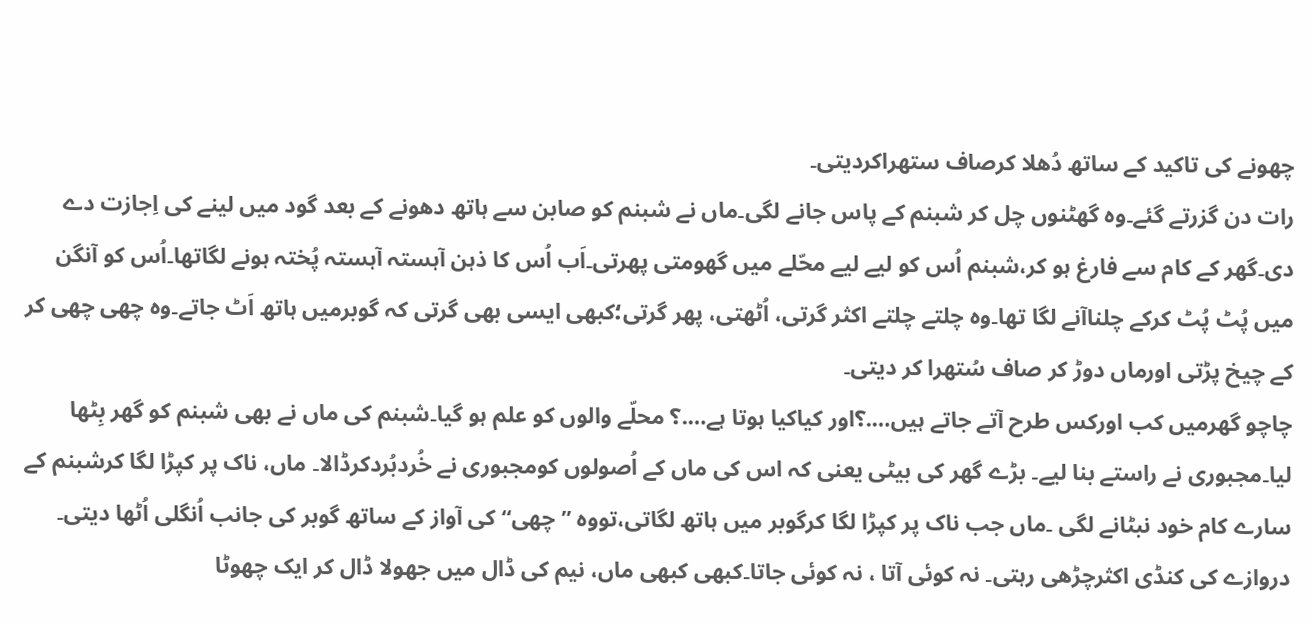چھونے کی تاکید کے ساتھ دُھلا کرصاف ستھراکردیتی۔
رات دن گزرتے گئے۔وہ گھٹنوں چل کر شبنم کے پاس جانے لگی۔ماں نے شبنم کو صابن سے ہاتھ دھونے کے بعد گود میں لینے کی اِجازت دے دی۔گھر کے کام سے فارغ ہو کر،شبنم اُس کو لیے لیے محّلے میں گھومتی پھرتی۔اَب اُس کا ذہن آہستہ آہستہ پُختہ ہونے لگاتھا۔اُس کو آنگن میں پُٹ پُٹ کرکے چلناآنے لگا تھا۔وہ چلتے چلتے اکثر گرتی، اُٹھتی، پھر گرتی؛کبھی ایسی بھی گرتی کہ گوبرمیں ہاتھ اَٹ جاتے۔وہ چھی چھی کر کے چیخ پڑتی اورماں دوڑ کر صاف سُتھرا کر دیتی۔
چاچو گھرمیں کب اورکس طرح آتے جاتے ہیں….؟اور کیاکیا ہوتا ہے….؟ محلّے والوں کو علم ہو گیا۔شبنم کی ماں نے بھی شبنم کو گھر بِٹھا لیا۔مجبوری نے راستے بنا لیے۔ بڑے گھر کی بیٹی یعنی کہ اس کی ماں کے اُصولوں کومجبوری نے خُردبُردکرڈالا۔ ماں، ناک پر کپڑا لگا کرشبنم کے سارے کام خود نبٹانے لگی ۔ماں جب ناک پر کپڑا لگا کرگوبر میں ہاتھ لگاتی،تووہ ’’چھی‘‘ کی آواز کے ساتھ گوبر کی جانب اُنگلی اُٹھا دیتی۔
دروازے کی کنڈی اکثرچڑھی رہتی۔ نہ کوئی آتا ، نہ کوئی جاتا۔کبھی کبھی ماں، نیم کی ڈال میں جھولا ڈال کر ایک چھوٹا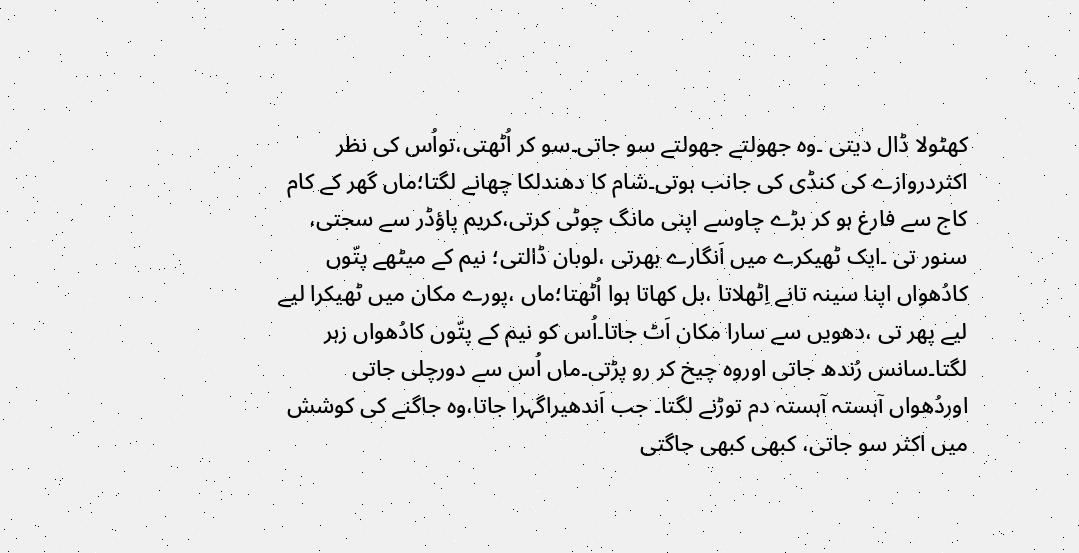کھٹولا ڈال دیتی ۔وہ جھولتے جھولتے سو جاتی۔سو کر اُٹھتی،تواُس کی نظر اکثردروازے کی کنڈی کی جانب ہوتی۔شام کا دھندلکا چھانے لگتا؛ماں گھر کے کام کاج سے فارغ ہو کر بڑے چاوسے اپنی مانگ چوٹی کرتی،کریم پاؤڈر سے سجتی، سنور تی ۔ایک ٹھیکرے میں اَنگارے بھرتی ،لوبان ڈالتی؛ نیم کے میٹھے پتّوں کادُھواں اپنا سینہ تانے اِٹھلاتا ،بل کھاتا ہوا اُٹھتا؛ماں ،پورے مکان میں ٹھیکرا لیے لیے پھر تی ،دھویں سے سارا مکان اَٹ جاتا۔اُس کو نیم کے پتّوں کادُھواں زہر لگتا۔سانس رُندھ جاتی اوروہ چیخ کر رو پڑتی۔ماں اُس سے دورچلی جاتی اوردُھواں آہستہ آہستہ دم توڑنے لگتا۔ جب اَندھیراگہرا جاتا،وہ جاگنے کی کوشش میں اکثر سو جاتی، کبھی کبھی جاگتی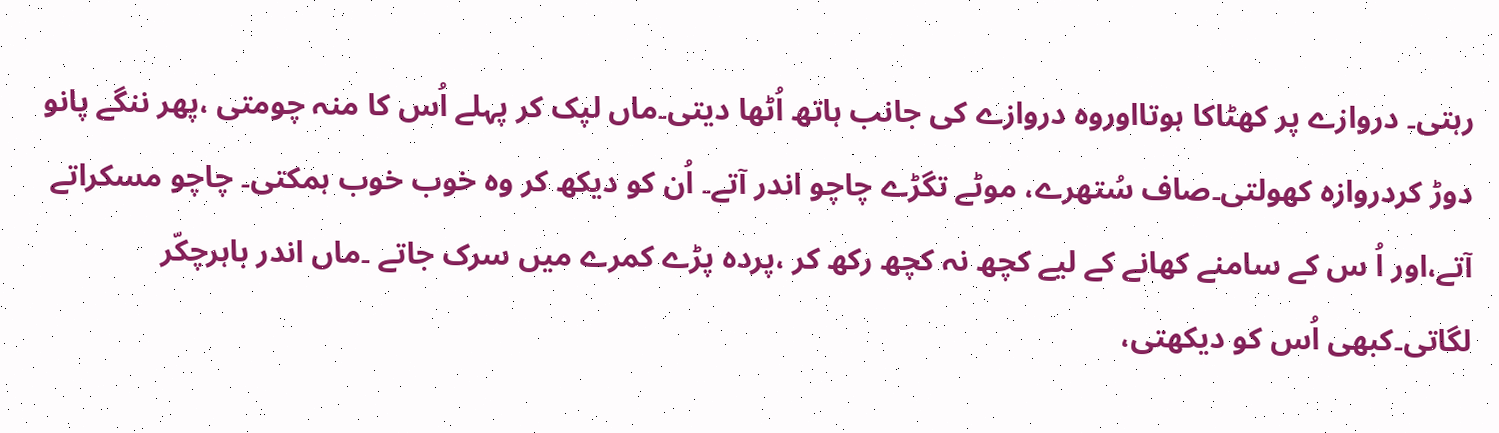رہتی۔ دروازے پر کھٹاکا ہوتااوروہ دروازے کی جانب ہاتھ اُٹھا دیتی۔ماں لپک کر پہلے اُس کا منہ چومتی ،پھر ننگے پانو دوڑ کردروازہ کھولتی۔صاف سُتھرے، موٹے تگڑے چاچو اندر آتے۔ اُن کو دیکھ کر وہ خوب خوب ہمکتی۔ چاچو مسکراتے آتے،اور اُ س کے سامنے کھانے کے لیے کچھ نہ کچھ رکھ کر ،پردہ پڑے کمرے میں سرک جاتے ۔ماں اندر باہرچکّر لگاتی۔کبھی اُس کو دیکھتی،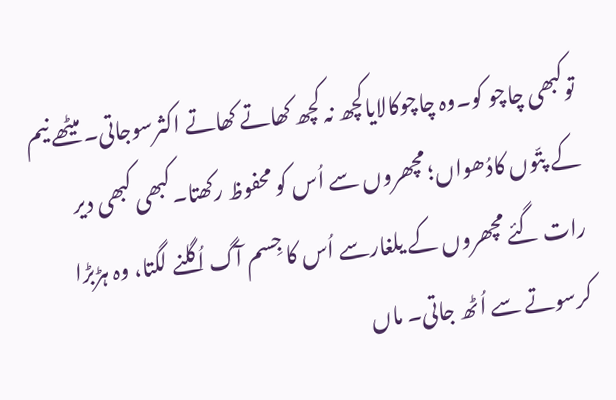توکبھی چاچو کو۔وہ چاچوکالایاکچھ نہ کچھ کھاتے کھاتے اکثرسوجاتی۔ میٹھے نیم کے پتّوں کادُھواں؛ مچھروں سے اُس کو محفوظ رکھتا۔کبھی کبھی دیر رات گئے مچھروں کے یلغارسے اُس کا جِسم آگ اُگلنے لگتا، وہ ہڑبڑا کرسوتے سے اُٹھ جاتی۔ ماں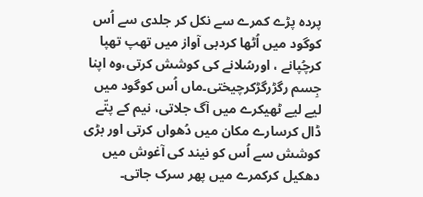پردہ پڑے کمرے سے نکل کر جلدی سے اُس کوگود میں اُٹھا کردبی آواز میں تھپ تھپا کرچُپانے ، اورسُلانے کی کوشش کرتی،وہ اپنا جِسم رگڑرگڑکرچیختی۔ماں اُس کوگود میں لیے لیے ٹھیکرے میں آگ جلاتی، نیم کے پتّے ڈال کرسارے مکان میں دُھواں کرتی اور بڑی کوشش سے اُس کو نیند کی آغوش میں دھکیل کرکمرے میں پھر سرک جاتی۔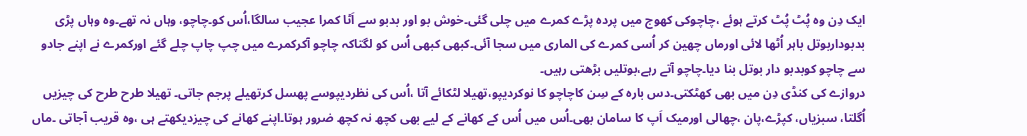ایک دِن وہ پُٹ پُٹ کرتے ہوئے ،چاچوکی کھوج میں پردہ پڑے کمرے میں چلی گئی۔خوش بو اور بدبو سے اَٹا کمرا عجیب سالگا،اُس کو۔چاچو، وہاں نہ تھے۔وہ وہاں پڑی بدبوداربوتل باہر اُٹھا لائی اورماں چھین کر اُسی کمرے کی الماری میں سجا آئی۔کبھی کبھی اُس کو لگتاکہ چاچو آکرکمرے میں چپ چاپ چلے گئے اورکمرے نے اپنے جادو سے چاچو کوبدبو دار بوتل بنا دیا۔چاچو آتے رہے،بوتلیں بڑھتی رہیں۔
دروازے کی کنڈی دِن میں بھی کھٹکتی۔دس بارہ کے سِن کاچاچو کا نوکردیپو،تھیلا لٹکائے آتا ،اُس کی نظردیپوسے پھسل کرتھیلے پرجم جاتی۔ تھیلا طرح طرح کی چیزیں اُگلتا، سبزیاں، کپڑے،پان ،چھالی اورمیک اَپ کا سامان بھی۔اُس میں اُس کے کھانے کے لیے بھی کچھ نہ کچھ ضرور ہوتا۔اپنے کھانے کی چیزدیکھتے ہی ،وہ قریب آجاتی ۔ماں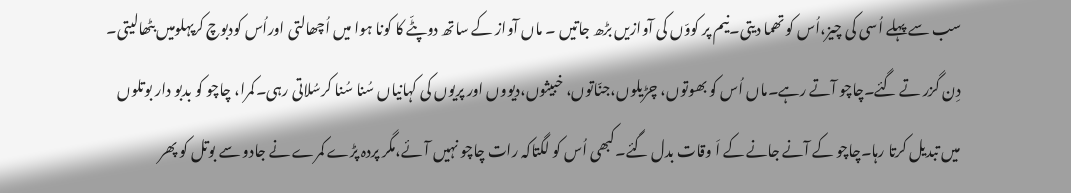سب سے پہلے اُسی کی چیز،اُس کو تھما دیتی۔نیم پر کووّں کی آوازیں بڑھ جاتیں ۔ ماں آواز کے ساتھ دوپٹّے کا کونا ہوا میں اُچھالتی اوراُس کودبوچ کرپہلومیں بٹھالیتی۔
دِن گزر تے گئے۔چاچو آتے رہے۔ماں اُس کو بھوتوں، چڑیلوں،جنّاتوں، خبیثوں،دیووں اور پریوں کی کہانیاں سُنا سُنا کرسُلاتی رہی۔کمرا، چاچو کو بدبو دار بوتلوں میں تبدیل کرتا رہا۔چاچو کے آنے جانے کے اَ وقات بدل گئے۔کبھی اُس کو لگتاکہ رات چاچو نہیں آئے،مگر پردہ پڑے کمرے نے جادو سے بوتل کو پھر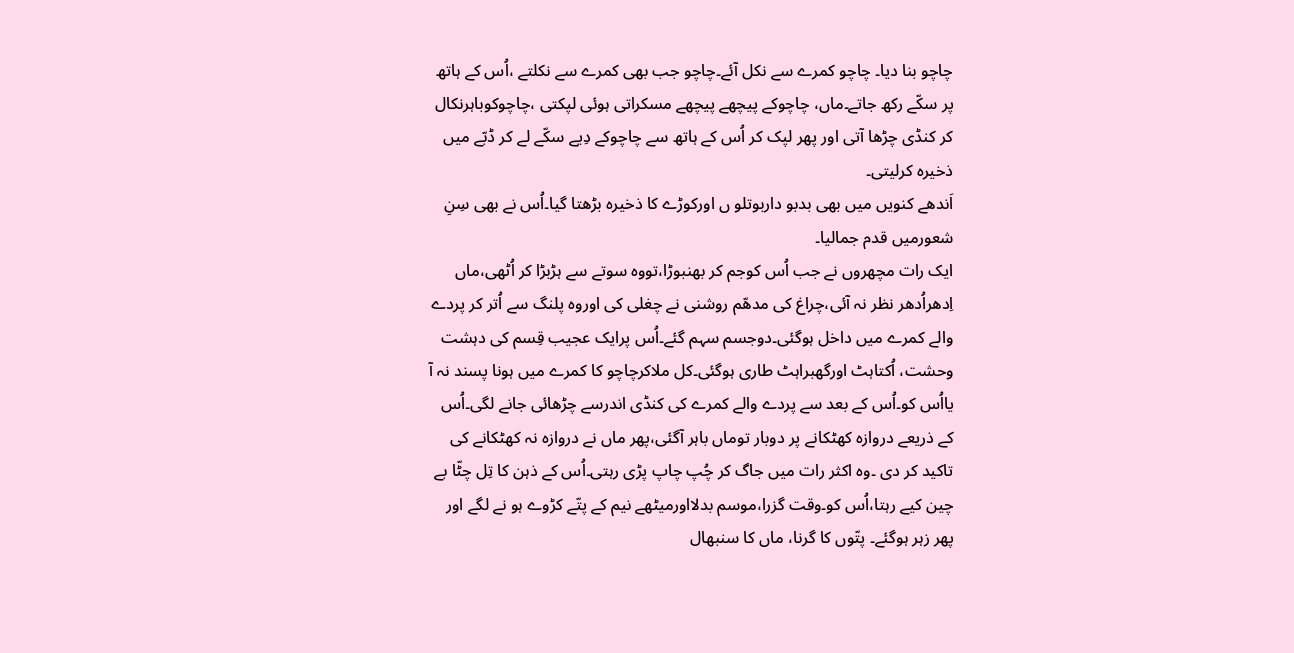چاچو بنا دیا۔ چاچو کمرے سے نکل آئے۔چاچو جب بھی کمرے سے نکلتے ،اُس کے ہاتھ پر سکّے رکھ جاتے۔ماں، چاچوکے پیچھے پیچھے مسکراتی ہوئی لپکتی ،چاچوکوباہرنکال کر کنڈی چڑھا آتی اور پھر لپک کر اُس کے ہاتھ سے چاچوکے دِیے سکّے لے کر ڈبّے میں ذخیرہ کرلیتی۔
اَندھے کنویں میں بھی بدبو داربوتلو ں اورکوڑے کا ذخیرہ بڑھتا گیا۔اُس نے بھی سِنِ شعورمیں قدم جمالیا۔
ایک رات مچھروں نے جب اُس کوجم کر بھنبوڑا،تووہ سوتے سے ہڑبڑا کر اُٹھی،ماں اِدھراُدھر نظر نہ آئی،چراغ کی مدھّم روشنی نے چغلی کی اوروہ پلنگ سے اُتر کر پردے والے کمرے میں داخل ہوگئی۔دوجسم سہم گئے۔اُس پرایک عجیب قِسم کی دہشت وحشت، اُکتاہٹ اورگھبراہٹ طاری ہوگئی۔کل ملاکرچاچو کا کمرے میں ہونا پسند نہ آ یااُس کو۔اُس کے بعد سے پردے والے کمرے کی کنڈی اندرسے چڑھائی جانے لگی۔اُس کے ذریعے دروازہ کھٹکانے پر دوبار توماں باہر آگئی،پھر ماں نے دروازہ نہ کھٹکانے کی تاکید کر دی ۔وہ اکثر رات میں جاگ کر چُپ چاپ پڑی رہتی۔اُس کے ذہن کا تِل چٹّا بے چین کیے رہتا،اُس کو۔وقت گزرا،موسم بدلااورمیٹھے نیم کے پتّے کڑوے ہو نے لگے اور پھر زہر ہوگئے۔ پتّوں کا گرنا، ماں کا سنبھال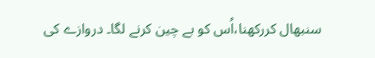سنبھال کررکھنا،اُس کو بے چین کرنے لگا۔ دروازے کی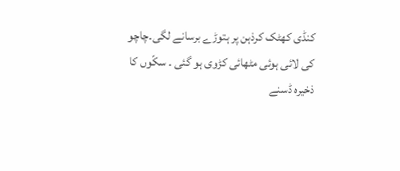کنڈی کھٹک کرذہن پر ہتوڑے برسانے لگی۔چاچو کی لائی ہوئی مٹھائی کڑوی ہو گئی ۔ سکّوں کا ذخیرہ ڈسنے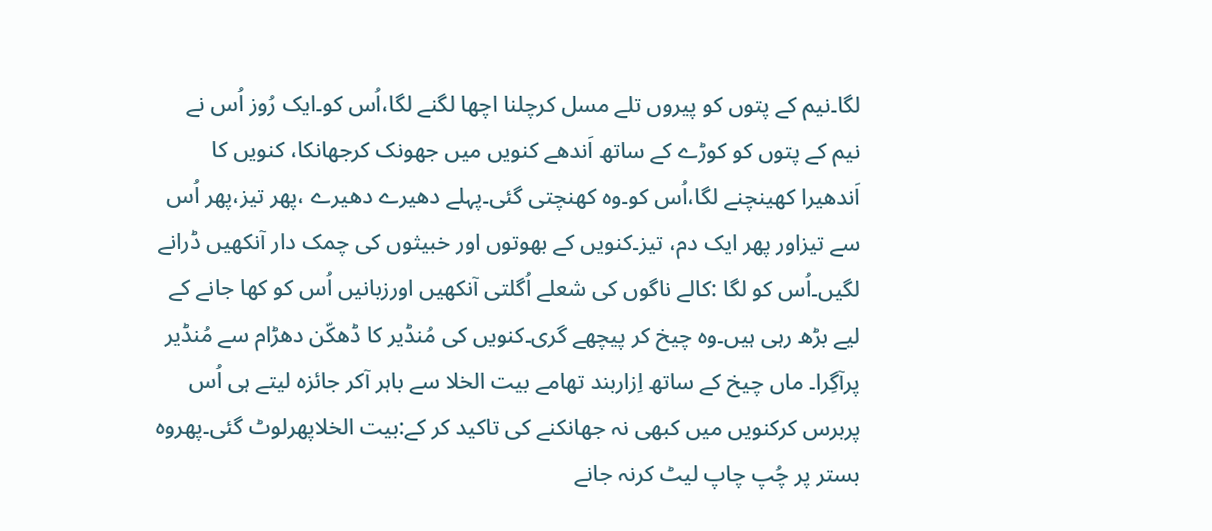لگا۔نیم کے پتوں کو پیروں تلے مسل کرچلنا اچھا لگنے لگا،اُس کو۔ایک رُوز اُس نے نیم کے پتوں کو کوڑے کے ساتھ اَندھے کنویں میں جھونک کرجھانکا، کنویں کا اَندھیرا کھینچنے لگا،اُس کو۔وہ کھنچتی گئی۔پہلے دھیرے دھیرے ،پھر تیز،پھر اُس سے تیزاور پھر ایک دم، تیز۔کنویں کے بھوتوں اور خبیثوں کی چمک دار آنکھیں ڈرانے لگیں۔اُس کو لگا :کالے ناگوں کی شعلے اُگلتی آنکھیں اورزبانیں اُس کو کھا جانے کے لیے بڑھ رہی ہیں۔وہ چیخ کر پیچھے گری۔کنویں کی مُنڈیر کا ڈھکّن دھڑام سے مُنڈیر پرآگِرا۔ ماں چیخ کے ساتھ اِزاربند تھامے بیت الخلا سے باہر آکر جائزہ لیتے ہی اُس پربرس کرکنویں میں کبھی نہ جھانکنے کی تاکید کر کے:بیت الخلاپھرلوٹ گئی۔پھروہ بستر پر چُپ چاپ لیٹ کرنہ جانے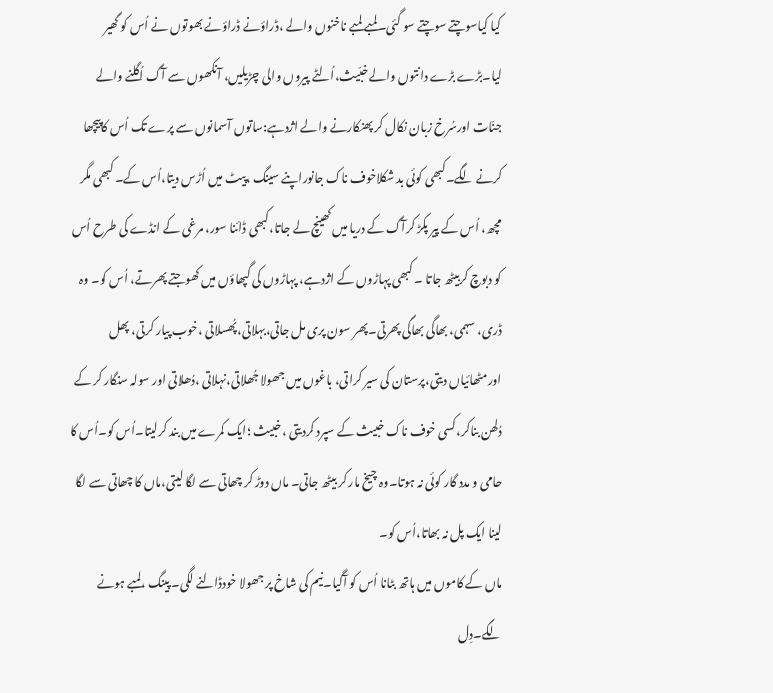کیا کیاسوچتے سوچتے سو گئی۔لمبے لمبے ناخنوں والے ،ڈراؤنے ڈراؤنے بھوتوں نے اُس کو گھیر لیا۔بڑے بڑے دانتوں والے خبّیث،اُلٹے پیروں والی چڑیلیں، آنکھوں سے آگ اُگلنے والے جنّات اورسُرخ زبان نکال کر پھنکارنے والے اژدہے:ساتوں آسمانوں سے پرے تک اُس کاپیچھا کرنے لگے۔کبھی کوئی بد شکلاخوف ناک جانوراپنے سینگ ،پیٹ میں اُڑس دیتا،اُس کے۔ کبھی مگر مچھ، اُس کے پیر پکڑ کرآگ کے دریا میں کھینچ لے جاتا،کبھی ڈائنا سور، مرغی کے انڈے کی طرح اُس کو دبوچ کربیٹھ جاتا ۔ کبھی پہاڑوں کے اژدہے، پہاڑوں کی گپھاؤں میں کھوجتے پھرتے، اُس کو۔ وہ ڈری، سہمی، بھاگی بھاگی پھرتی۔پھر سون پری مل جاتی،بہلاتی،پُھسلاتی ،خوب پیار کرتی، پھل اورمٹھائیاں دیتی،پرستان کی سیر کراتی، باغوں میں جھولا جُھلاتی،نہلاتی ،دُھلاتی اور سولہ سنگار کر کے دُلھن بناکر،کسی خوف ناک خبیث کے سپرد کردیتی ،خبیث ؛ایک کمرے میں بند کرلیتا۔اُس کو۔اُس کا حامی و مدد گار کوئی نہ ہوتا۔وہ چیخ مار کر بیٹھ جاتی۔ ماں دوڑ کر چھاتی سے لگا لیتی،ماں کا چھاتی سے لگا لینا ایک پل نہ بھاتا،اُس کو۔
ماں کے کاموں میں ہاتھ بٹانا اُس کو آگیا۔نیم کی شاخ پر جھولا خودڈالنے لگی۔ پینگ ،لمبے ہونے لگے۔دِل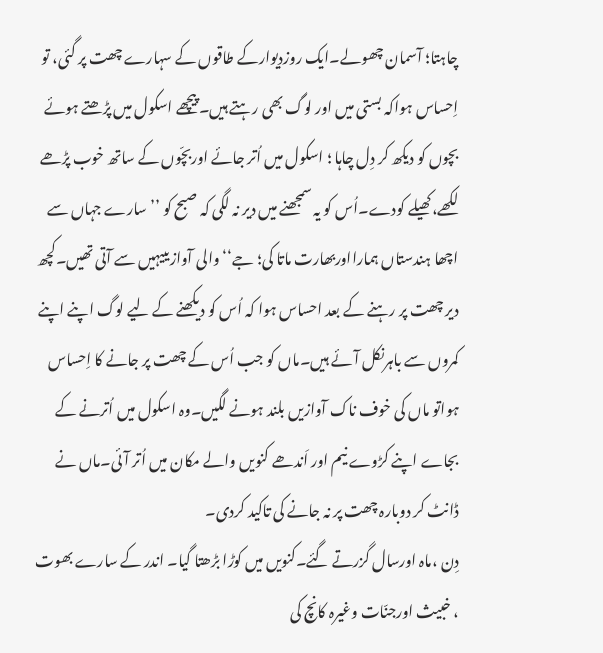چاہتا؛ آسمان چھولے۔ایک روزدیوارکے طاقوں کے سہارے چھت پر گئی، تو اِحساس ہواکہ بستی میں اور لوگ بھی رہتے ہیں۔پیچھے اسکول میں پڑھتے ہوئے بچوں کو دیکھ کر دِل چاہا ؛ اسکول میں اُتر جائے اوربچّوں کے ساتھ خوب پڑھے لکھے،کھیلے کودے۔اُس کو یہ سمجھنے میں دیر نہ لگی کہ صبح کو ’’سارے جہاں سے اچھا ہندستاں ہمارااوربھارت ماتا کی؛ جے‘‘ والی آوازیںیہیں سے آتی تھیں۔کچھ دیر چھت پر رہنے کے بعد احساس ہوا کہ اُس کو دیکھنے کے لیے لوگ اپنے اپنے کمروں سے باہرنکل آئے ہیں۔ماں کو جب اُس کے چھت پر جانے کا اِحساس ہواتو ماں کی خوف ناک آوازیں بلند ہونے لگیں۔وہ اسکول میں اُترنے کے بجاے اپنے کڑوے نیم اور اَندھے کنویں والے مکان میں اُتر آئی۔ماں نے ڈانٹ کر دوبارہ چھت پر نہ جانے کی تاکید کردی۔
دِن ،ماہ اورسال گزرتے گئے۔کنویں میں کوڑا بڑھتا گیا۔ اندر کے سارے بھوت ، خبیث اورجنّات وغیرہ کانچ کی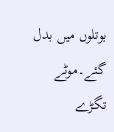بوتلوں میں بدل گئے۔موٹے تگڑے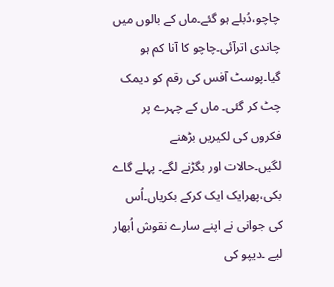چاچو،دُبلے ہو گئے۔ماں کے بالوں میں چاندی اترآئی۔چاچو کا آنا کم ہو گیا۔پوسٹ آفس کی رقم کو دیمک چٹ کر گئی۔ ماں کے چہرے پر فکروں کی لکیریں بڑھنے لگیں۔حالات اور بگڑنے لگے۔ پہلے گاے بکی،پھرایک ایک کرکے بکریاں۔اُس کی جوانی نے اپنے سارے نقوش اُبھار لیے ۔دیپو کی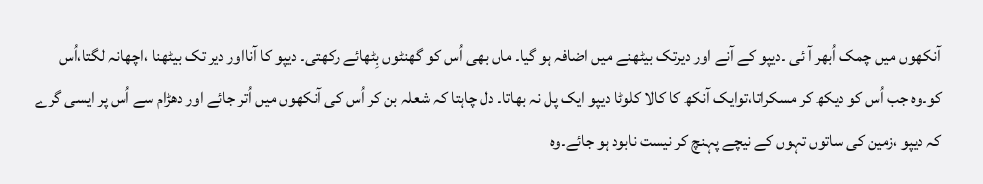آنکھوں میں چمک اُبھر آ ئی ۔دیپو کے آنے اور دیرتک بیٹھنے میں اضافہ ہو گیا۔ ماں بھی اُس کو گھنٹوں بِٹھائے رکھتی۔ دیپو کا آنااور دیر تک بیٹھنا ،اچھانہ لگتا،اُس کو۔وہ جب اُس کو دیکھ کر مسکراتا،توایک آنکھ کا کالا کلوٹا دیپو ایک پل نہ بھاتا۔ دل چاہتا کہ شعلہ بن کر اُس کی آنکھوں میں اُتر جائے اور دھڑام سے اُس پر ایسی گرے کہ دیپو ،زمین کی ساتوں تہوں کے نیچے پہنچ کر نیست نابود ہو جائے۔وہ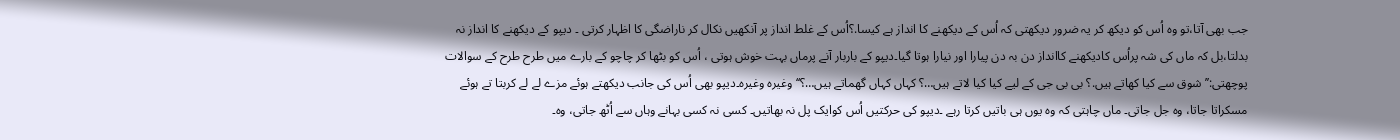جب بھی آتا،تو وہ اُس کو دیکھ کر یہ ضرور دیکھتی کہ اُس کے دیکھنے کا انداز ہے کیسا.؟اُس کے غلط انداز پر آنکھیں نکال کر ناراضگی کا اظہار کرتی ۔ دیپو کے دیکھنے کا انداز نہ بدلتا،بل کہ ماں کی شہ پراُس کادیکھنے کاانداز دن بہ دن پیارا اور نیارا ہوتا گیا۔دیپو کے باربار آنے پرماں بہت خوش ہوتی ، اُس کو بٹھا کر چاچو کے بارے میں طرح طرح کے سوالات پوچھتی:’’ شوق سے کیا کھاتے ہیں.؟ بی بی جی کے لیے کیا کیا لاتے ہیں…؟ کہاں کہاں گھماتے ہیں…؟‘‘وغیرہ وغیرہ۔دیپو بھی اُس کی جانب دیکھتے ہوئے مزے لے لے کربتا تے ہوئے مسکراتا جاتا، وہ جل جاتی۔ ماں چاہتی کہ وہ یوں ہی باتیں کرتا رہے ۔دیپو کی حرکتیں اُس کوایک پل نہ بھاتیں۔ کسی نہ کسی بہانے وہاں سے اُٹھ جاتی، وہ۔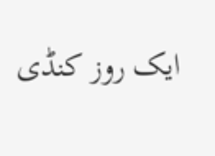ایک روز کنڈی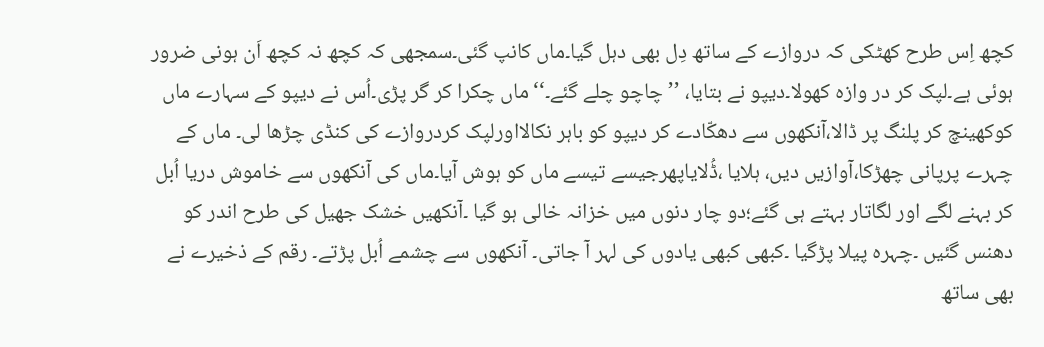کچھ اِس طرح کھٹکی کہ دروازے کے ساتھ دِل بھی دہل گیا۔ماں کانپ گئی۔سمجھی کہ کچھ نہ کچھ اَن ہونی ضرور ہوئی ہے۔لپک کر در وازہ کھولا۔دیپو نے بتایا، ’’چاچو چلے گئے۔‘‘ماں چکرا کر گر پڑی۔اُس نے دیپو کے سہارے ماں کوکھینچ کر پلنگ پر ڈالا،آنکھوں سے دھکّادے کر دیپو کو باہر نکالااورلپک کردروازے کی کنڈی چڑھا لی۔ ماں کے چہرے پرپانی چھڑکا،آوازیں دیں، ہلایا ،ڈُلایاپھرجیسے تیسے ماں کو ہوش آیا۔ماں کی آنکھوں سے خاموش دریا اُبل کر بہنے لگے اور لگاتار بہتے ہی گئے؛دو چار دنوں میں خزانہ خالی ہو گیا ۔آنکھیں خشک جھیل کی طرح اندر کو دھنس گئیں ۔چہرہ پیلا پڑگیا ۔کبھی کبھی یادوں کی لہر آ جاتی۔ آنکھوں سے چشمے اُبل پڑتے۔ رقم کے ذخیرے نے بھی ساتھ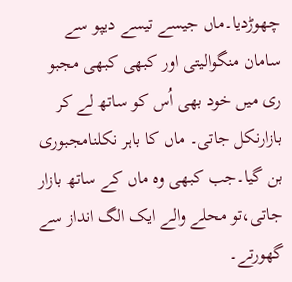چھوڑدیا۔ماں جیسے تیسے دیپو سے سامان منگوالیتی اور کبھی کبھی مجبو ری میں خود بھی اُس کو ساتھ لے کر بازارنکل جاتی۔ ماں کا باہر نکلنامجبوری بن گیا۔جب کبھی وہ ماں کے ساتھ بازار جاتی،تو محلے والے ایک الگ انداز سے گھورتے۔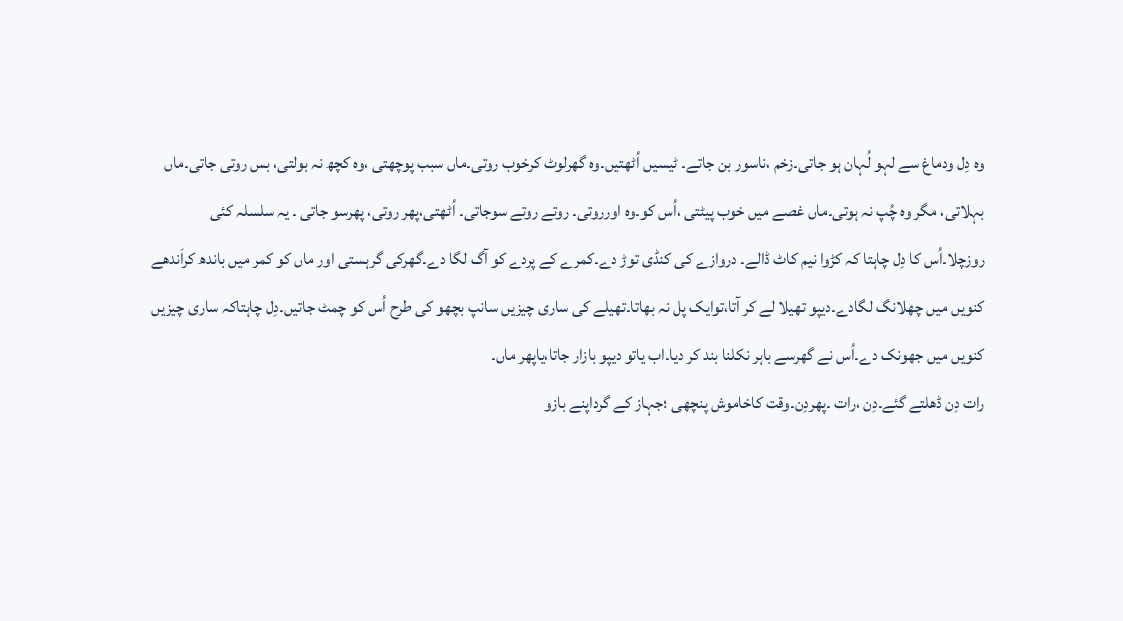وہ دِل ودماغ سے لہو لُہان ہو جاتی۔زخم ،ناسور بن جاتے۔ ٹیسیں اُٹھتیں۔وہ گھرلوٹ کرخوب روتی۔ماں سبب پوچھتی ،وہ کچھ نہ بولتی، بس روتی جاتی۔ماں بہلاتی، مگر وہ چُپ نہ ہوتی۔ماں غصے میں خوب پیٹتی ،اُس کو۔وہ اورروتی۔ روتے روتے سوجاتی۔ اُٹھتی،پھر روتی، پھرسو جاتی ۔ یہ سلسلہ کئی روزچلا۔اُس کا دِل چاہتا کہ کڑوا نیم کاٹ ڈالے۔ دروازے کی کنڈی توڑ دے۔کمرے کے پردے کو آگ لگا دے۔گھرکی گرہستی اور ماں کو کمر میں باندھ کراَندھے کنویں میں چھلانگ لگادے۔دیپو تھیلا لے کر آتا،توایک پل نہ بھاتا۔تھیلے کی ساری چیزیں سانپ بچھو کی طرح اُس کو چمٹ جاتیں۔دِل چاہتاکہ ساری چیزیں کنویں میں جھونک دے۔اُس نے گھرسے باہر نکلنا بند کر دیا۔اب یاتو دیپو بازار جاتا،یاپھر ماں۔
رات دِن ڈھلتے گئے۔دِن ،رات ۔پھردِن۔وقت کاخاموش پنچھی ؛جہاز کے گرداپنے بازو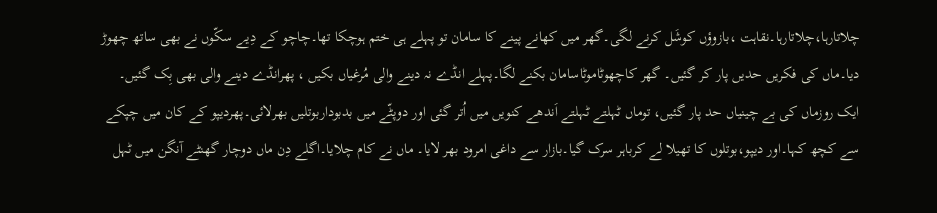چلاتارہا،چلاتارہا۔نقاہت ،بازوؤں کوشَل کرنے لگی۔گھر میں کھانے پینے کا سامان تو پہلے ہی ختم ہوچکا تھا۔چاچو کے دِیے سکّوں نے بھی ساتھ چھوڑ دیا۔ماں کی فکریں حدیں پار کر گئیں۔ گھر کاچھوٹاموٹاسامان بکنے لگا۔پہلے انڈے نہ دینے والی مُرغیاں بکیں ، پھرانڈے دینے والی بھی بِک گئیں۔ ایک روزماں کی بے چینیاں حد پار گئیں، توماں ٹہلتے ٹہلتے اَندھے کنویں میں اُتر گئی اور دوپٹّے میں بدبوداربوتلیں بھرلائی۔پھردیپو کے کان میں چپکے سے کچھ کہا۔اور دیپو،بوتلوں کا تھیلا لے کرباہر سرک گیا۔بازار سے داغی امرود بھر لایا۔ ماں نے کام چلایا۔اگلے دِن ماں دوچار گھنٹے آنگن میں ٹہل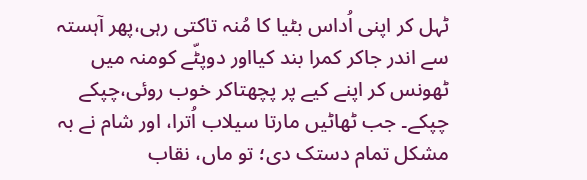ٹہل کر اپنی اُداس بٹیا کا مُنہ تاکتی رہی،پھر آہستہ سے اندر جاکر کمرا بند کیااور دوپٹّے کومنہ میں ٹھونس کر اپنے کیے پر پچھتاکر خوب روئی،چپکے چپکے۔ جب ٹھاٹیں مارتا سیلاب اُترا، اور شام نے بہ مشکل تمام دستک دی؛ تو ماں، نقاب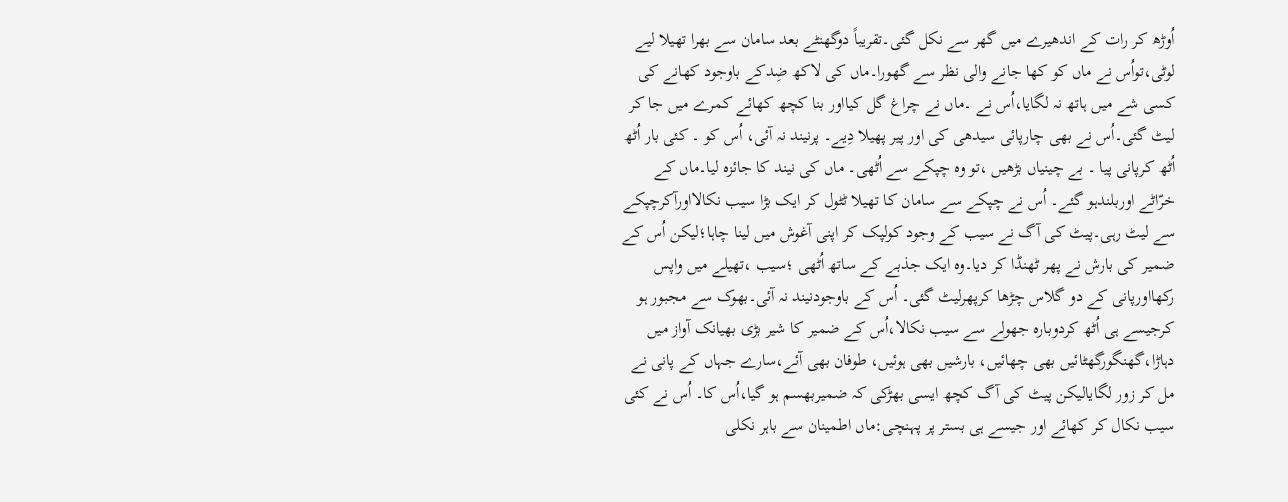اُوڑھ کر رات کے اندھیرے میں گھر سے نکل گئی۔تقریباً دوگھنٹے بعد سامان سے بھرا تھیلا لیے لوٹی،تواُس نے ماں کو کھا جانے والی نظر سے گھورا۔ماں کی لاکھ ضِدکے باوجود کھانے کی کسی شے میں ہاتھ نہ لگایا،اُس نے ۔ماں نے چراغ گل کیااور بنا کچھ کھائے کمرے میں جا کر لیٹ گئی۔اُس نے بھی چارپائی سیدھی کی اور پیر پھیلا دِیے۔ پرنیند نہ آئی، اُس کو ۔ کئی بار اُٹھ اُٹھ کرپانی پیا ۔ بے چینیاں بڑھیں ،تو وہ چپکے سے اُٹھی۔ ماں کی نیند کا جائزہ لیا۔ماں کے خرّاٹے اوربلندہو گئے۔ اُس نے چپکے سے سامان کا تھیلا ٹٹول کر ایک بڑا سیب نکالااورآکرچپکے سے لیٹ رہی۔پیٹ کی آگ نے سیب کے وجود کولپک کر اپنی آغوش میں لینا چاہا؛لیکن اُس کے ضمیر کی بارش نے پھر ٹھنڈا کر دیا۔وہ ایک جذبے کے ساتھ اُٹھی ؛سیب ،تھیلے میں واپس رکھااورپانی کے دو گلاس چڑھا کرپھرلیٹ گئی۔ اُس کے باوجودنیند نہ آئی۔بھوک سے مجبور ہو کرجیسے ہی اُٹھ کردوبارہ جھولے سے سیب نکالا،اُس کے ضمیر کا شیر بڑی بھیانک آواز میں دہاڑا،گھنگورگھٹائیں بھی چھائیں، بارشیں بھی ہوئیں، طوفان بھی آئے،سارے جہاں کے پانی نے مل کر زور لگایالیکن پیٹ کی آگ کچھ ایسی بھڑکی کہ ضمیربھسم ہو گیا،اُس کا۔ اُس نے کئی سیب نکال کر کھائے اور جیسے ہی بستر پر پہنچی:ماں اطمینان سے باہر نکلی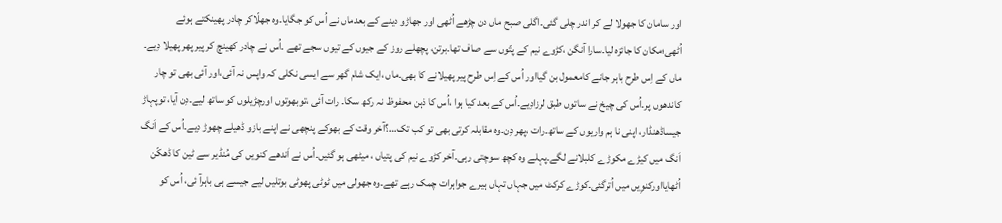اور سامان کا جھولا لے کر اندر چلی گئی۔اگلی صبح ماں دن چڑھے اُٹھی اور جھاڑو دینے کے بعدماں نے اُس کو جگایا۔وہ جھلّاکر چادر پھینکتے ہوئے اُٹھی؛مکان کا جائزہ لیا۔سارا آنگن ،کڑوے نیم کے پتّوں سے صاف تھا۔برتن، پچھلے روز کے جیوں کے تیوں سجے تھے ۔اُس نے چادر کھینچ کر پیر پھر پھیلا دِیے۔
ماں کے اِس طرح باہر جانے کامعمول بن گیااور اُس کے اِس طرح پیر پھیلانے کا بھی۔ماں ،ایک شام گھر سے ایسی نکلی کہ واپس نہ آئی،اور آئی بھی تو چار کاندھوں پر۔اُس کی چیخ نے ساتوں طبق لرزادِیے۔اُس کے بعد کیا ہوا ،اُس کا ذہن محفوظ نہ رکھ سکا۔ رات آئی ،توبھوتوں اورچڑیلوں کو ساتھ لیے۔دِن آیا، توپہاڑ جیساڈھنڈار، اپنی نا ہم واریوں کے ساتھ۔رات ،پھر دِن۔وہ مقابلہ کرتی بھی تو کب تک…؟آخر وقت کے بھوکے پنچھی نے اپنے بازو ڈھیلے چھوڑ دِیے۔اُس کے اَنگ اَنگ میں کیڑے مکوڑے کلبلانے لگے۔پہلے وہ کچھ سوچتی رہی۔آخر کڑوے نیم کی پتیاں ، میٹھی ہو گئیں۔اُس نے اَندھے کنویں کی مُنڈیر سے ٹین کا ڈھکّن اُٹھایااورکنوِیں میں اُترگئی۔کوڑے کرکٹ میں جہاں تہاں ہیرے جواہرات چمک رہے تھے۔وہ جھولی میں ٹوٹی پھوٹی بوتلیں لیے جیسے ہی باہرآ ئی، اُس کو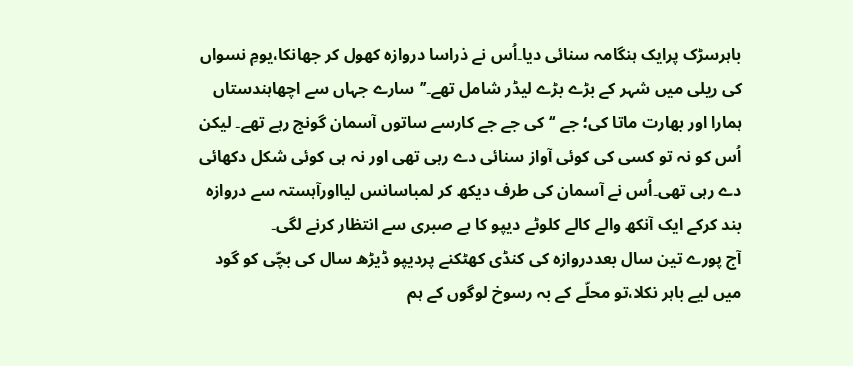باہرسڑک پرایک ہنگامہ سنائی دیا۔اُس نے ذراسا دروازہ کھول کر جھانکا،یومِ نسواں کی ریلی میں شہر کے بڑے بڑے لیڈر شامل تھے۔’’سارے جہاں سے اچھاہندستاں ہمارا اور بھارت ماتا کی؛ جے ‘‘کی جے جے کارسے ساتوں آسمان گونج رہے تھے۔ لیکن اُس کو نہ تو کسی کی کوئی آواز سنائی دے رہی تھی اور نہ ہی کوئی شکل دکھائی دے رہی تھی۔اُس نے آسمان کی طرف دیکھ کر لمباسانس لیااورآہستہ سے دروازہ بند کرکے ایک آنکھ والے کالے کلوٹے دیپو کا بے صبری سے انتظار کرنے لگی۔
آج پورے تین سال بعددروازہ کی کنڈی کھٹکنے پردیپو ڈیڑھ سال کی بچّی کو گود میں لیے باہر نکلا،تو محلّے کے بہ رسوخ لوگوں کے ہم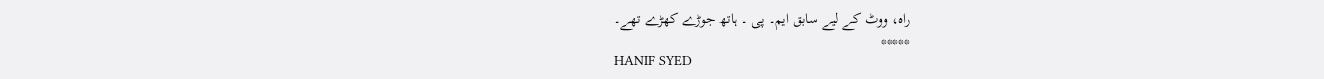راہ، ووٹ کے لیے سابق ایم۔ پی ۔ ہاتھ جوڑے کھڑے تھے۔
*****
HANIF SYED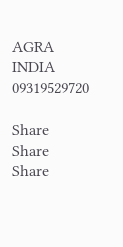AGRA INDIA
09319529720

Share
Share
Share